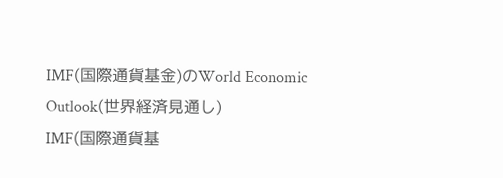IMF(国際通貨基金)のWorld Economic Outlook(世界経済見通し)
IMF(国際通貨基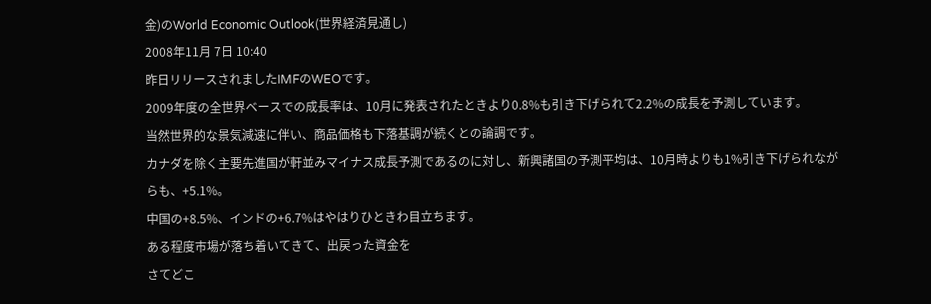金)のWorld Economic Outlook(世界経済見通し)
2008年11月 7日 10:40
昨日リリースされましたIMFのWEOです。
2009年度の全世界ベースでの成長率は、10月に発表されたときより0.8%も引き下げられて2.2%の成長を予測しています。
当然世界的な景気減速に伴い、商品価格も下落基調が続くとの論調です。
カナダを除く主要先進国が軒並みマイナス成長予測であるのに対し、新興諸国の予測平均は、10月時よりも1%引き下げられながらも、+5.1%。
中国の+8.5%、インドの+6.7%はやはりひときわ目立ちます。
ある程度市場が落ち着いてきて、出戻った資金を
さてどこ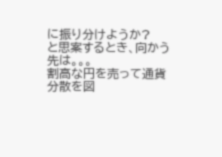に振り分けようか?
と思案するとき、向かう先は。。。
割高な円を売って通貨分散を図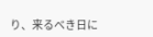り、来るべき日に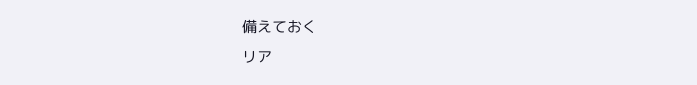備えておく
リア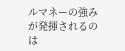ルマネーの強みが発揮されるのは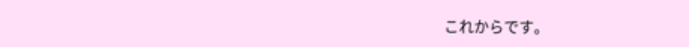これからです。